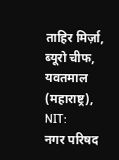ताहिर मिर्ज़ा, ब्यूरो चीफ, यवतमाल (महाराष्ट्र), NIT:
नगर परिषद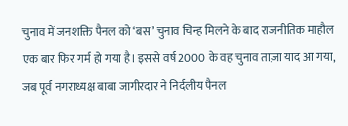चुनाव में जनशक्ति पैनल को ‘बस’ चुनाव चिन्ह मिलने के बाद राजनीतिक माहौल एक बार फिर गर्म हो गया है। इससे वर्ष 2000 के वह चुनाव ताज़ा याद आ गया, जब पूर्व नगराध्यक्ष बाबा जागीरदार ने निर्दलीय पैनल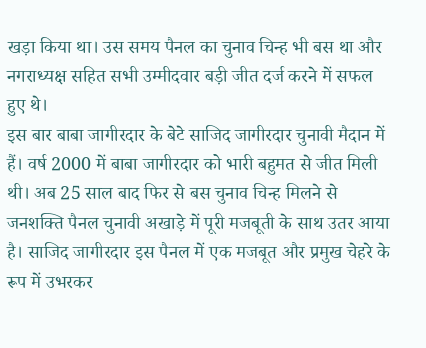खड़ा किया था। उस समय पैनल का चुनाव चिन्ह भी बस था और नगराध्यक्ष सहित सभी उम्मीदवार बड़ी जीत दर्ज करने में सफल हुए थे।
इस बार बाबा जागीरदार के बेटे साजिद जागीरदार चुनावी मैदान में हैं। वर्ष 2000 में बाबा जागीरदार को भारी बहुमत से जीत मिली थी। अब 25 साल बाद फिर से बस चुनाव चिन्ह मिलने से जनशक्ति पैनल चुनावी अखाड़े में पूरी मजबूती के साथ उतर आया है। साजिद जागीरदार इस पैनल में एक मजबूत और प्रमुख चेहरे के रूप में उभरकर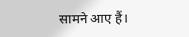सामने आए हैं।